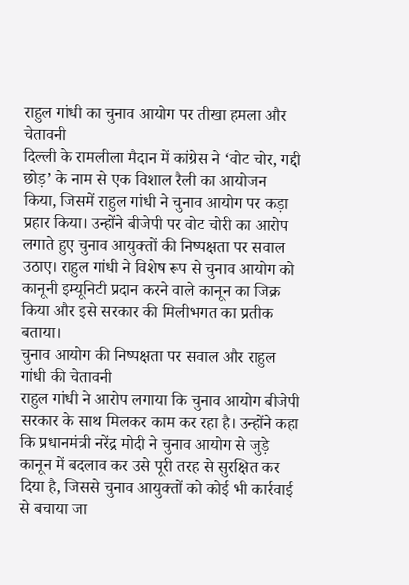राहुल गांधी का चुनाव आयोग पर तीखा हमला और चेतावनी
दिल्ली के रामलीला मैदान में कांग्रेस ने ‘वोट चोर, गद्दी छोड़’ के नाम से एक विशाल रैली का आयोजन किया, जिसमें राहुल गांधी ने चुनाव आयोग पर कड़ा प्रहार किया। उन्होंने बीजेपी पर वोट चोरी का आरोप लगाते हुए चुनाव आयुक्तों की निष्पक्षता पर सवाल उठाए। राहुल गांधी ने विशेष रूप से चुनाव आयोग को कानूनी इम्यूनिटी प्रदान करने वाले कानून का जिक्र किया और इसे सरकार की मिलीभगत का प्रतीक बताया।
चुनाव आयोग की निष्पक्षता पर सवाल और राहुल गांधी की चेतावनी
राहुल गांधी ने आरोप लगाया कि चुनाव आयोग बीजेपी सरकार के साथ मिलकर काम कर रहा है। उन्होंने कहा कि प्रधानमंत्री नरेंद्र मोदी ने चुनाव आयोग से जुड़े कानून में बदलाव कर उसे पूरी तरह से सुरक्षित कर दिया है, जिससे चुनाव आयुक्तों को कोई भी कार्रवाई से बचाया जा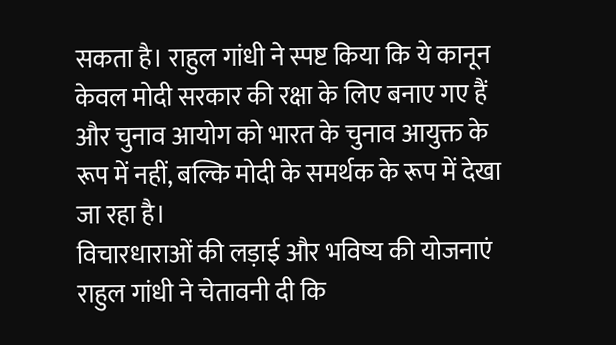सकता है। राहुल गांधी ने स्पष्ट किया कि ये कानून केवल मोदी सरकार की रक्षा के लिए बनाए गए हैं और चुनाव आयोग को भारत के चुनाव आयुक्त के रूप में नहीं, बल्कि मोदी के समर्थक के रूप में देखा जा रहा है।
विचारधाराओं की लड़ाई और भविष्य की योजनाएं
राहुल गांधी ने चेतावनी दी कि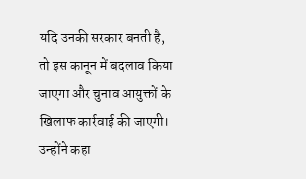यदि उनकी सरकार बनती है, तो इस कानून में बदलाव किया जाएगा और चुनाव आयुक्तों के खिलाफ कार्रवाई की जाएगी। उन्होंने कहा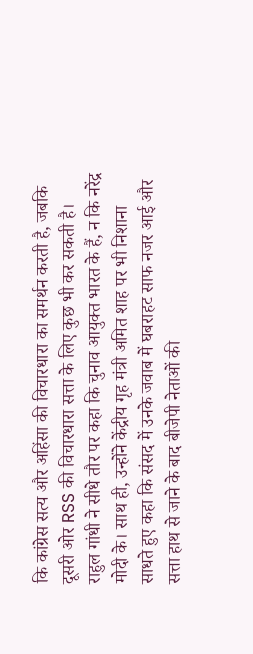कि कांग्रेस सत्य और अहिंसा की विचारधारा का समर्थन करती है, जबकि दूसरी ओर RSS की विचारधारा सत्ता के लिए कुछ भी कर सकती है। राहुल गांधी ने सीधे तौर पर कहा कि चुनाव आयुक्त भारत के हैं, न कि नरेंद्र मोदी के। साथ ही, उन्होंने केंद्रीय गृह मंत्री अमित शाह पर भी निशाना साधते हुए कहा कि संसद में उनके जवाब में घबराहट साफ नजर आई और सत्ता हाथ से जाने के बाद बीजेपी नेताओं की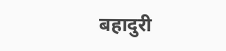बहादुरी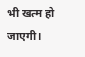भी खत्म हो जाएगी।